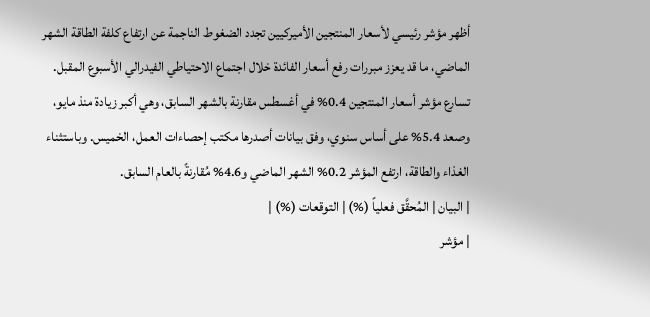أظهر مؤشر رئيسي لأسعار المنتجين الأميركيين تجدد الضغوط الناجمة عن ارتفاع كلفة الطاقة الشهر الماضي، ما قد يعزز مبررات رفع أسعار الفائدة خلال اجتماع الاحتياطي الفيدرالي الأسبوع المقبل.
تسارع مؤشر أسعار المنتجين 0.4% في أغسطس مقارنة بالشهر السابق، وهي أكبر زيادة منذ مايو، وصعد 5.4% على أساس سنوي، وفق بيانات أصدرها مكتب إحصاءات العمل، الخميس. وباستثناء الغذاء والطاقة، ارتفع المؤشر 0.2% الشهر الماضي و4.6% مُقارنةً بالعام السابق.
| البيان | المُحقَّق فعلياً (%) | التوقعات (%) |
| مؤشر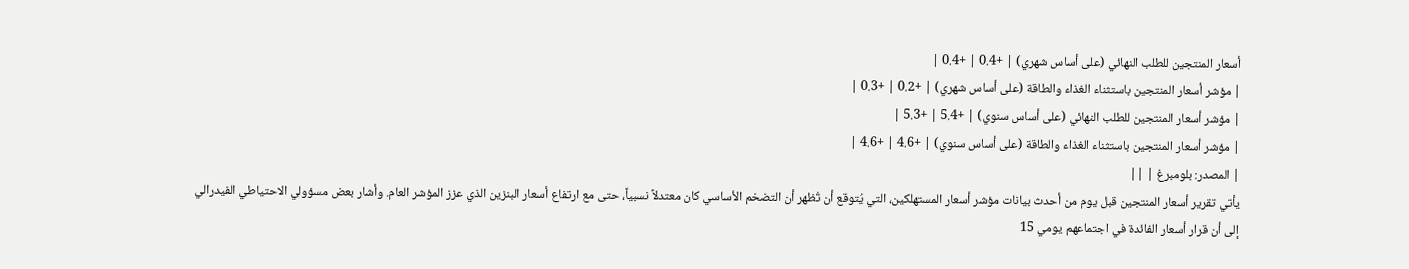أسعار المنتجين للطلب النهائي (على أساس شهري) | +0.4 | +0.4 |
| مؤشر أسعار المنتجين باستثناء الغذاء والطاقة (على أساس شهري) | +0.2 | +0.3 |
| مؤشر أسعار المنتجين للطلب النهائي (على أساس سنوي) | +5.4 | +5.3 |
| مؤشر أسعار المنتجين باستثناء الغذاء والطاقة (على أساس سنوي) | +4.6 | +4.6 |
| المصدر: بلومبرغ | ||
يأتي تقرير أسعار المنتجين قبل يوم من أحدث بيانات مؤشر أسعار المستهلكين، التي يُتوقع أن تُظهر أن التضخم الأساسي كان معتدلاً نسبياً، حتى مع ارتفاع أسعار البنزين الذي عزز المؤشر العام. وأشار بعض مسؤولي الاحتياطي الفيدرالي إلى أن قرار أسعار الفائدة في اجتماعهم يومي 15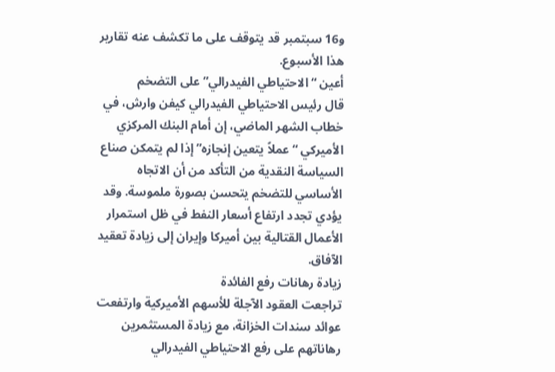و16 سبتمبر قد يتوقف على ما تكشف عنه تقارير هذا الأسبوع.
أعين “الاحتياطي الفيدرالي” على التضخم
قال رئيس الاحتياطي الفيدرالي كيفن وارش، في خطاب الشهر الماضي، إن أمام البنك المركزي الأميركي “عملاً يتعين إنجازه” إذا لم يتمكن صناع السياسة النقدية من التأكد من أن الاتجاه الأساسي للتضخم يتحسن بصورة ملموسة. وقد يؤدي تجدد ارتفاع أسعار النفط في ظل استمرار الأعمال القتالية بين أميركا وإيران إلى زيادة تعقيد الآفاق.
زيادة رهانات رفع الفائدة
تراجعت العقود الآجلة للأسهم الأميركية وارتفعت عوائد سندات الخزانة، مع زيادة المستثمرين رهاناتهم على رفع الاحتياطي الفيدرالي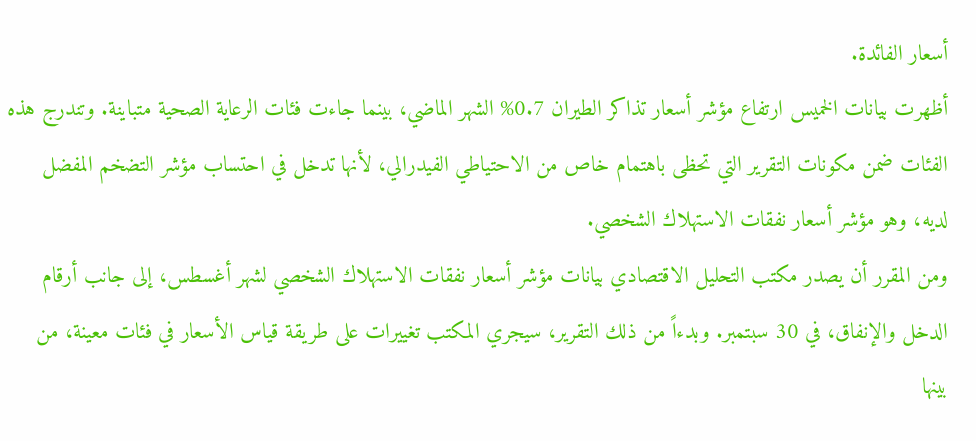أسعار الفائدة.
أظهرت بيانات الخميس ارتفاع مؤشر أسعار تذاكر الطيران 0.7% الشهر الماضي، بينما جاءت فئات الرعاية الصحية متباينة. وتندرج هذه الفئات ضمن مكونات التقرير التي تحظى باهتمام خاص من الاحتياطي الفيدرالي، لأنها تدخل في احتساب مؤشر التضخم المفضل لديه، وهو مؤشر أسعار نفقات الاستهلاك الشخصي.
ومن المقرر أن يصدر مكتب التحليل الاقتصادي بيانات مؤشر أسعار نفقات الاستهلاك الشخصي لشهر أغسطس، إلى جانب أرقام الدخل والإنفاق، في 30 سبتمبر. وبدءاً من ذلك التقرير، سيجري المكتب تغييرات على طريقة قياس الأسعار في فئات معينة، من بينها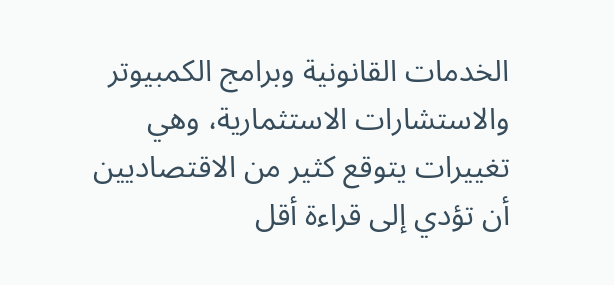الخدمات القانونية وبرامج الكمبيوتر والاستشارات الاستثمارية، وهي تغييرات يتوقع كثير من الاقتصاديين أن تؤدي إلى قراءة أقل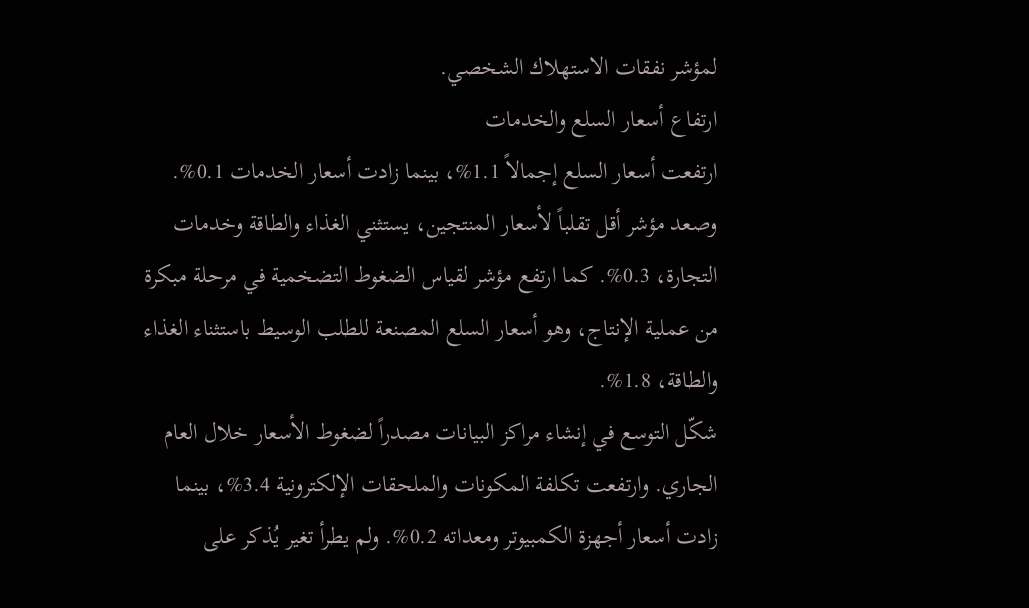لمؤشر نفقات الاستهلاك الشخصي.
ارتفاع أسعار السلع والخدمات
ارتفعت أسعار السلع إجمالاً 1.1%، بينما زادت أسعار الخدمات 0.1%. وصعد مؤشر أقل تقلباً لأسعار المنتجين، يستثني الغذاء والطاقة وخدمات التجارة، 0.3%. كما ارتفع مؤشر لقياس الضغوط التضخمية في مرحلة مبكرة من عملية الإنتاج، وهو أسعار السلع المصنعة للطلب الوسيط باستثناء الغذاء والطاقة، 1.8%.
شكّل التوسع في إنشاء مراكز البيانات مصدراً لضغوط الأسعار خلال العام الجاري. وارتفعت تكلفة المكونات والملحقات الإلكترونية 3.4%، بينما زادت أسعار أجهزة الكمبيوتر ومعداته 0.2%. ولم يطرأ تغير يُذكر على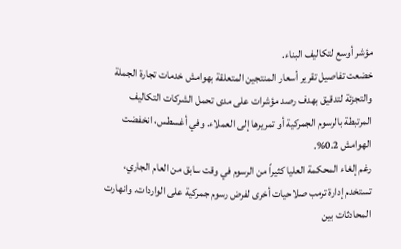مؤشر أوسع لتكاليف البناء.
خضعت تفاصيل تقرير أسعار المنتجين المتعلقة بهوامش خدمات تجارة الجملة والتجزئة لتدقيق بهدف رصد مؤشرات على مدى تحمل الشركات التكاليف المرتبطة بالرسوم الجمركية أو تمريرها إلى العملاء. وفي أغسطس، انخفضت الهوامش 0.2%.
رغم إلغاء المحكمة العليا كثيراً من الرسوم في وقت سابق من العام الجاري، تستخدم إدارة ترمب صلاحيات أخرى لفرض رسوم جمركية على الواردات. وانهارت المحادثات بين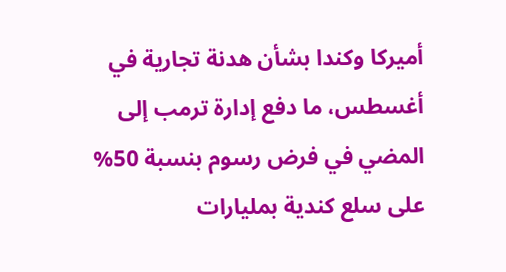أميركا وكندا بشأن هدنة تجارية في أغسطس، ما دفع إدارة ترمب إلى المضي في فرض رسوم بنسبة 50% على سلع كندية بمليارات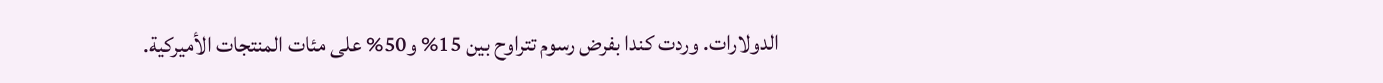الدولارات. وردت كندا بفرض رسوم تتراوح بين 15% و50% على مئات المنتجات الأميركية.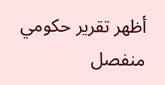أظهر تقرير حكومي منفصل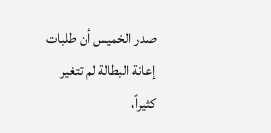صدر الخميس أن طلبات إعانة البطالة لم تتغير كثيراً،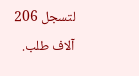لتسجل 206 آلاف طلب.